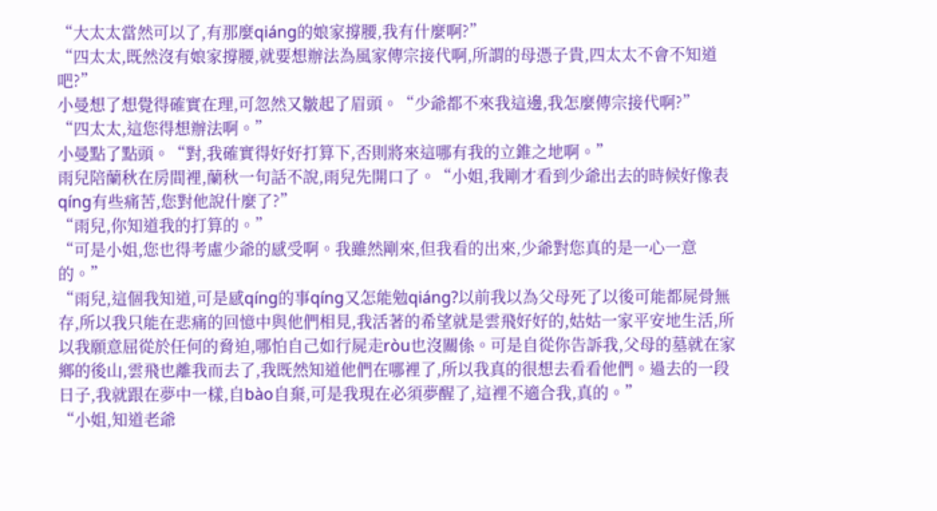“大太太當然可以了,有那麼qiáng的娘家撐腰,我有什麼啊?”
“四太太,既然沒有娘家撐腰,就要想辦法為風家傳宗接代啊,所謂的母憑子貴,四太太不會不知道吧?”
小曼想了想覺得確實在理,可忽然又皺起了眉頭。“少爺都不來我這邊,我怎麼傳宗接代啊?”
“四太太,這您得想辦法啊。”
小曼點了點頭。“對,我確實得好好打算下,否則將來這哪有我的立錐之地啊。”
雨兒陪蘭秋在房間裡,蘭秋一句話不說,雨兒先開口了。“小姐,我剛才看到少爺出去的時候好像表qíng有些痛苦,您對他說什麼了?”
“雨兒,你知道我的打算的。”
“可是小姐,您也得考慮少爺的感受啊。我雖然剛來,但我看的出來,少爺對您真的是一心一意的。”
“雨兒,這個我知道,可是感qíng的事qíng又怎能勉qiáng?以前我以為父母死了以後可能都屍骨無存,所以我只能在悲痛的回憶中與他們相見,我活著的希望就是雲飛好好的,姑姑一家平安地生活,所以我願意屈從於任何的脅迫,哪怕自己如行屍走ròu也沒關係。可是自從你告訴我,父母的墓就在家鄉的後山,雲飛也離我而去了,我既然知道他們在哪裡了,所以我真的很想去看看他們。過去的一段日子,我就跟在夢中一樣,自bào自棄,可是我現在必須夢醒了,這裡不適合我,真的。”
“小姐,知道老爺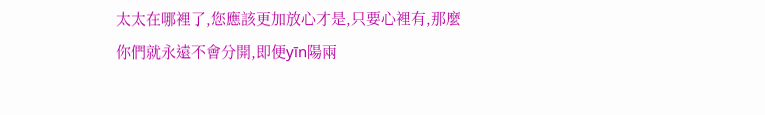太太在哪裡了,您應該更加放心才是,只要心裡有,那麼你們就永遠不會分開,即便yīn陽兩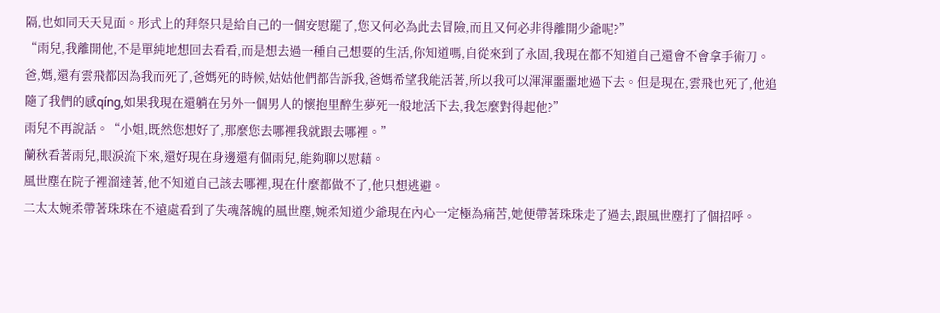隔,也如同天天見面。形式上的拜祭只是給自己的一個安慰罷了,您又何必為此去冒險,而且又何必非得離開少爺呢?”
“雨兒,我離開他,不是單純地想回去看看,而是想去過一種自己想要的生活,你知道嗎,自從來到了永固,我現在都不知道自己還會不會拿手術刀。爸,媽,還有雲飛都因為我而死了,爸媽死的時候,姑姑他們都告訴我,爸媽希望我能活著,所以我可以渾渾噩噩地過下去。但是現在,雲飛也死了,他追隨了我們的感qíng,如果我現在還躺在另外一個男人的懷抱里醉生夢死一般地活下去,我怎麼對得起他?”
雨兒不再說話。“小姐,既然您想好了,那麼您去哪裡我就跟去哪裡。”
蘭秋看著雨兒,眼淚流下來,還好現在身邊還有個雨兒,能夠聊以慰藉。
風世塵在院子裡溜達著,他不知道自己該去哪裡,現在什麼都做不了,他只想逃避。
二太太婉柔帶著珠珠在不遠處看到了失魂落魄的風世塵,婉柔知道少爺現在內心一定極為痛苦,她便帶著珠珠走了過去,跟風世塵打了個招呼。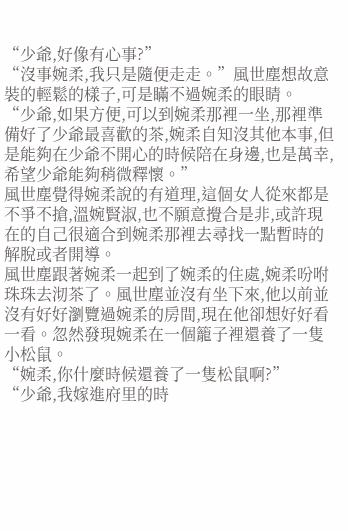“少爺,好像有心事?”
“沒事婉柔,我只是隨便走走。”風世塵想故意裝的輕鬆的樣子,可是瞞不過婉柔的眼睛。
“少爺,如果方便,可以到婉柔那裡一坐,那裡準備好了少爺最喜歡的茶,婉柔自知沒其他本事,但是能夠在少爺不開心的時候陪在身邊,也是萬幸,希望少爺能夠稍微釋懷。”
風世塵覺得婉柔說的有道理,這個女人從來都是不爭不搶,溫婉賢淑,也不願意攪合是非,或許現在的自己很適合到婉柔那裡去尋找一點暫時的解脫或者開導。
風世塵跟著婉柔一起到了婉柔的住處,婉柔吩咐珠珠去沏茶了。風世塵並沒有坐下來,他以前並沒有好好瀏覽過婉柔的房間,現在他卻想好好看一看。忽然發現婉柔在一個籠子裡還養了一隻小松鼠。
“婉柔,你什麼時候還養了一隻松鼠啊?”
“少爺,我嫁進府里的時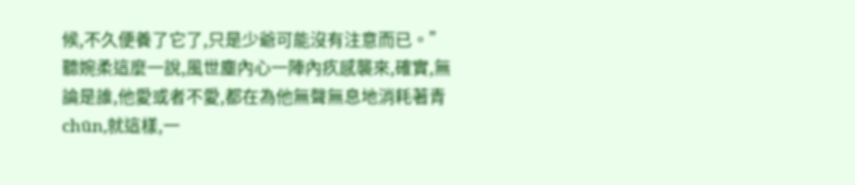候,不久便養了它了,只是少爺可能沒有注意而已。”
聽婉柔這麼一說,風世塵內心一陣內疚感襲來,確實,無論是誰,他愛或者不愛,都在為他無聲無息地消耗著青chūn,就這樣,一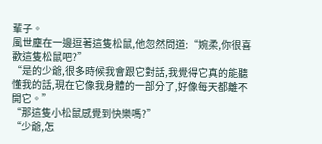輩子。
風世塵在一邊逗著這隻松鼠,他忽然問道:“婉柔,你很喜歡這隻松鼠吧?”
“是的少爺,很多時候我會跟它對話,我覺得它真的能聽懂我的話,現在它像我身體的一部分了,好像每天都離不開它。”
“那這隻小松鼠感覺到快樂嗎?”
“少爺,怎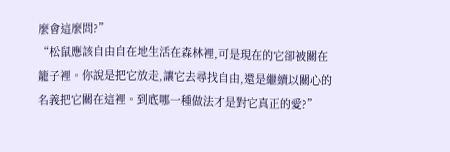麼會這麼問?”
“松鼠應該自由自在地生活在森林裡,可是現在的它卻被關在籠子裡。你說是把它放走,讓它去尋找自由,還是繼續以關心的名義把它關在這裡。到底哪一種做法才是對它真正的愛?”